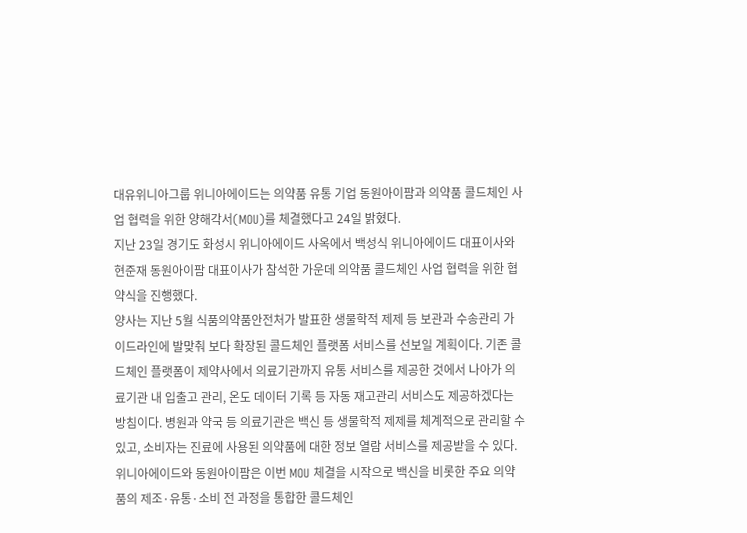대유위니아그룹 위니아에이드는 의약품 유통 기업 동원아이팜과 의약품 콜드체인 사업 협력을 위한 양해각서(MOU)를 체결했다고 24일 밝혔다.
지난 23일 경기도 화성시 위니아에이드 사옥에서 백성식 위니아에이드 대표이사와 현준재 동원아이팜 대표이사가 참석한 가운데 의약품 콜드체인 사업 협력을 위한 협약식을 진행했다.
양사는 지난 5월 식품의약품안전처가 발표한 생물학적 제제 등 보관과 수송관리 가이드라인에 발맞춰 보다 확장된 콜드체인 플랫폼 서비스를 선보일 계획이다. 기존 콜드체인 플랫폼이 제약사에서 의료기관까지 유통 서비스를 제공한 것에서 나아가 의료기관 내 입출고 관리, 온도 데이터 기록 등 자동 재고관리 서비스도 제공하겠다는 방침이다. 병원과 약국 등 의료기관은 백신 등 생물학적 제제를 체계적으로 관리할 수 있고, 소비자는 진료에 사용된 의약품에 대한 정보 열람 서비스를 제공받을 수 있다.
위니아에이드와 동원아이팜은 이번 MOU 체결을 시작으로 백신을 비롯한 주요 의약품의 제조·유통·소비 전 과정을 통합한 콜드체인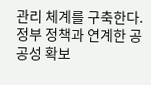관리 체계를 구축한다. 정부 정책과 연계한 공공성 확보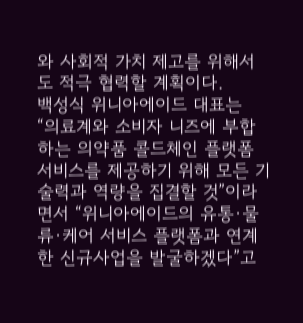와 사회적 가치 제고를 위해서도 적극 협력할 계획이다.
백성식 위니아에이드 대표는 “의료계와 소비자 니즈에 부합하는 의약품 콜드체인 플랫폼 서비스를 제공하기 위해 모든 기술력과 역량을 집결할 것”이라면서 “위니아에이드의 유통·물류·케어 서비스 플랫폼과 연계한 신규사업을 발굴하겠다”고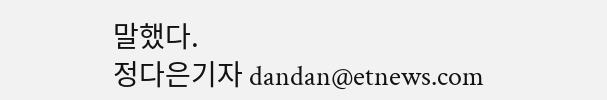말했다.
정다은기자 dandan@etnews.com